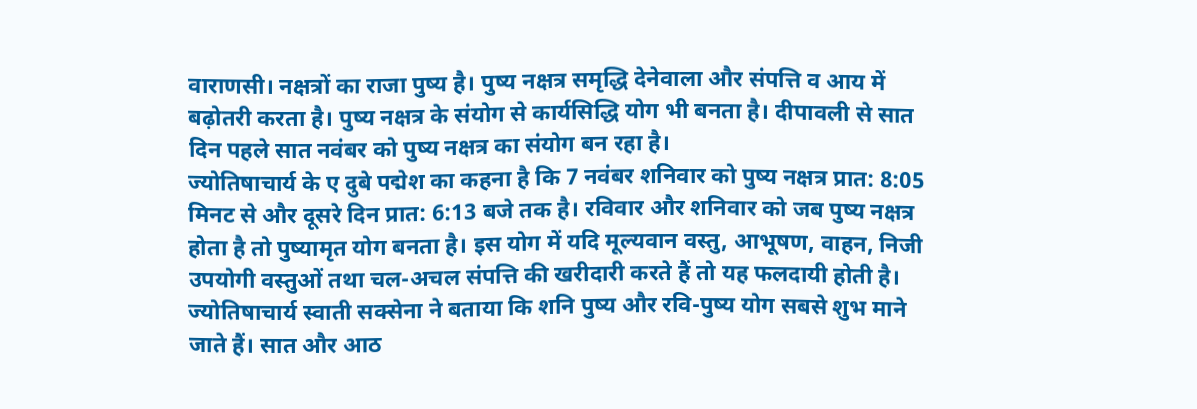वाराणसी। नक्षत्रों का राजा पुष्य है। पुष्य नक्षत्र समृद्धि देनेवाला और संपत्ति व आय में बढ़ोतरी करता है। पुष्य नक्षत्र के संयोग से कार्यसिद्धि योग भी बनता है। दीपावली से सात दिन पहले सात नवंबर को पुष्य नक्षत्र का संयोग बन रहा है।
ज्योतिषाचार्य के ए दुबे पद्मेश का कहना है कि 7 नवंबर शनिवार को पुष्य नक्षत्र प्रात: 8:05 मिनट से और दूसरे दिन प्रात: 6:13 बजे तक है। रविवार और शनिवार को जब पुष्य नक्षत्र होता है तो पुष्यामृत योग बनता है। इस योग में यदि मूल्यवान वस्तु, आभूषण, वाहन, निजी उपयोगी वस्तुओं तथा चल-अचल संपत्ति की खरीदारी करते हैं तो यह फलदायी होती है।
ज्योतिषाचार्य स्वाती सक्सेना ने बताया कि शनि पुष्य और रवि-पुष्य योग सबसे शुभ माने जाते हैं। सात और आठ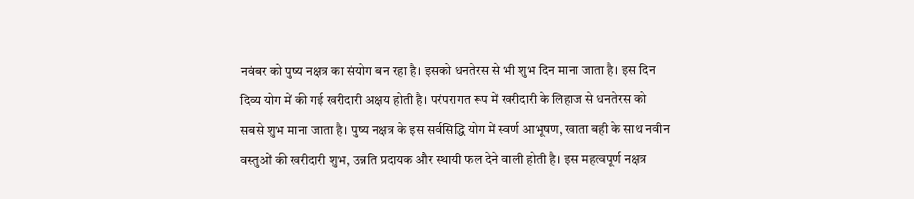नवंबर को पुष्य नक्षत्र का संयोग बन रहा है। इसको धनतेरस से भी शुभ दिन माना जाता है। इस दिन दिव्य योग में की गई खरीदारी अक्षय होती है। परंपरागत रूप में खरीदारी के लिहाज से धनतेरस को सबसे शुभ माना जाता है। पुष्य नक्षत्र के इस सर्वसिद्धि योग में स्वर्ण आभूषण, खाता बही के साथ नवीन वस्तुओं की खरीदारी शुभ, उन्नति प्रदायक और स्थायी फल देने वाली होती है। इस महत्वपूर्ण नक्षत्र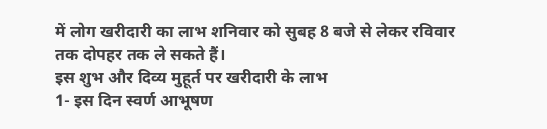में लोग खरीदारी का लाभ शनिवार को सुबह 8 बजे से लेकर रविवार तक दोपहर तक ले सकते हैं।
इस शुभ और दिव्य मुहूर्त पर खरीदारी के लाभ
1- इस दिन स्वर्ण आभूषण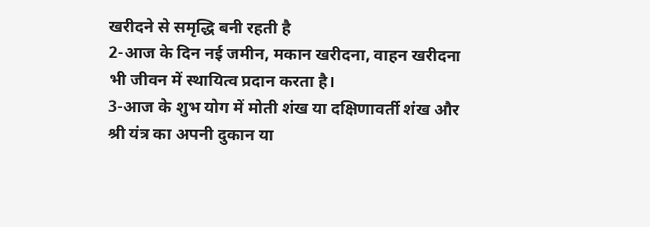खरीदने से समृद्धि बनी रहती है
2-आज के दिन नई जमीन, मकान खरीदना, वाहन खरीदना भी जीवन में स्थायित्व प्रदान करता है।
3-आज के शुभ योग में मोती शंख या दक्षिणावर्ती शंख और श्री यंत्र का अपनी दुकान या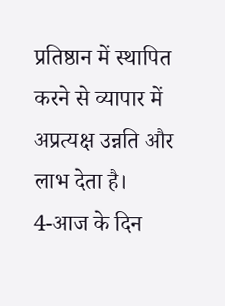प्रतिष्ठान में स्थापित करने से व्यापार में अप्रत्यक्ष उन्नति और लाभ देता है।
4-आज के दिन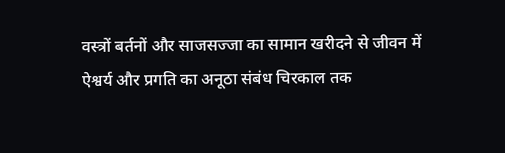वस्त्रों बर्तनों और साजसज्जा का सामान खरीदने से जीवन में ऐश्वर्य और प्रगति का अनूठा संबंध चिरकाल तक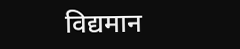विद्यमान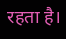रहता है।